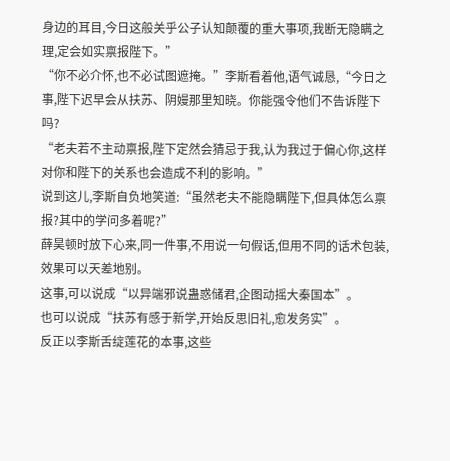身边的耳目,今日这般关乎公子认知颠覆的重大事项,我断无隐瞒之理,定会如实禀报陛下。”
“你不必介怀,也不必试图遮掩。”李斯看着他,语气诚恳,“今日之事,陛下迟早会从扶苏、阴嫚那里知晓。你能强令他们不告诉陛下吗?
“老夫若不主动禀报,陛下定然会猜忌于我,认为我过于偏心你,这样对你和陛下的关系也会造成不利的影响。”
说到这儿,李斯自负地笑道:“虽然老夫不能隐瞒陛下,但具体怎么禀报?其中的学问多着呢?”
薛昊顿时放下心来,同一件事,不用说一句假话,但用不同的话术包装,效果可以天差地别。
这事,可以说成“以异端邪说蛊惑储君,企图动摇大秦国本”。
也可以说成“扶苏有感于新学,开始反思旧礼,愈发务实”。
反正以李斯舌绽莲花的本事,这些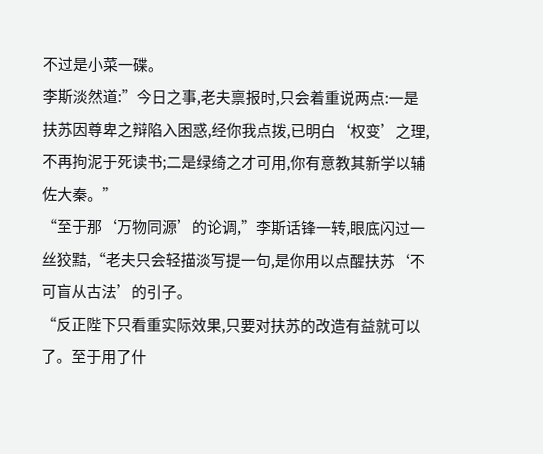不过是小菜一碟。
李斯淡然道:”今日之事,老夫禀报时,只会着重说两点:一是扶苏因尊卑之辩陷入困惑,经你我点拨,已明白‘权变’之理,不再拘泥于死读书;二是绿绮之才可用,你有意教其新学以辅佐大秦。”
“至于那‘万物同源’的论调,”李斯话锋一转,眼底闪过一丝狡黠,“老夫只会轻描淡写提一句,是你用以点醒扶苏‘不可盲从古法’的引子。
“反正陛下只看重实际效果,只要对扶苏的改造有益就可以了。至于用了什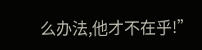么办法,他才不在乎!”